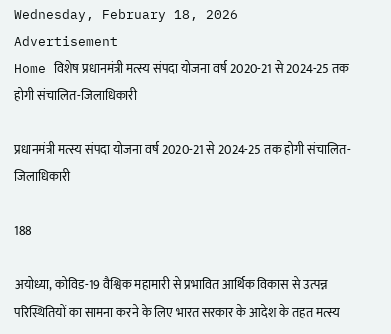Wednesday, February 18, 2026
Advertisement
Home विशेष प्रधानमंत्री मत्स्य संपदा योजना वर्ष 2020-21 से 2024-25 तक होगी संचालित-जिलाधिकारी

प्रधानमंत्री मत्स्य संपदा योजना वर्ष 2020-21 से 2024-25 तक होगी संचालित-जिलाधिकारी

188

अयोध्या, कोविड-19 वैश्विक महामारी से प्रभावित आर्थिक विकास से उत्पन्न परिस्थितियों का सामना करने के लिए भारत सरकार के आदेश के तहत मत्स्य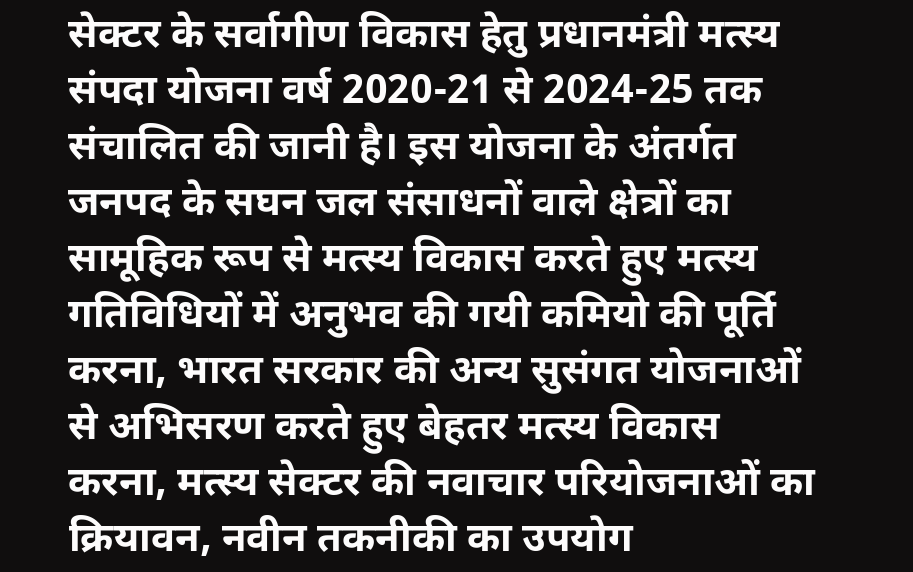सेक्टर के सर्वागीण विकास हेतु प्रधानमंत्री मत्स्य संपदा योजना वर्ष 2020-21 से 2024-25 तक संचालित की जानी है। इस योजना के अंतर्गत जनपद के सघन जल संसाधनों वाले क्षेत्रों का सामूहिक रूप से मत्स्य विकास करते हुए मत्स्य गतिविधियों में अनुभव की गयी कमियो की पूर्ति करना, भारत सरकार की अन्य सुसंगत योजनाओं से अभिसरण करते हुए बेहतर मत्स्य विकास करना, मत्स्य सेक्टर की नवाचार परियोजनाओं का क्रियावन, नवीन तकनीकी का उपयोग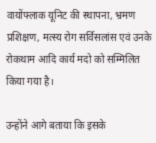वायोंफ्लाक यूनिट की स्थापना, भ्रमण प्रशिक्षण, मत्स्य रोग सर्विसलांस एवं उनके रोकथाम आदि कार्य मदो को सम्मिलित किया गया है।

उन्होंने आगे बताया कि इसके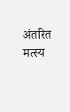अंतरित मत्स्य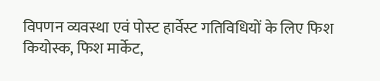विपणन व्यवस्था एवं पोस्ट हार्वेस्ट गतिविधियों के लिए फिश कियोस्क, फिश मार्केट,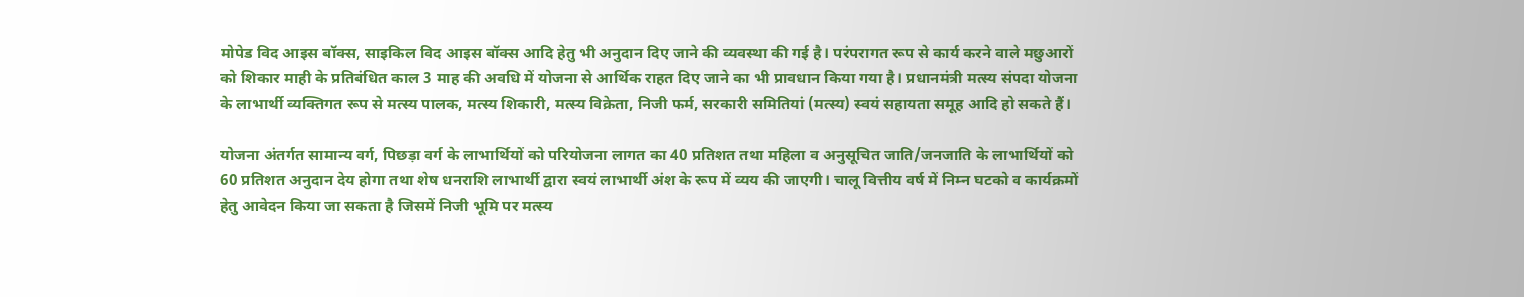मोपेड विद आइस बॉक्स, साइकिल विद आइस बॉक्स आदि हेतु भी अनुदान दिए जाने की व्यवस्था की गई है। परंपरागत रूप से कार्य करने वाले मछुआरों को शिकार माही के प्रतिबंधित काल 3 माह की अवधि में योजना से आर्थिक राहत दिए जाने का भी प्रावधान किया गया है। प्रधानमंत्री मत्स्य संपदा योजना के लाभार्थी व्यक्तिगत रूप से मत्स्य पालक, मत्स्य शिकारी, मत्स्य विक्रेता, निजी फर्म, सरकारी समितियां (मत्स्य) स्वयं सहायता समूह आदि हो सकते हैं।

योजना अंतर्गत सामान्य वर्ग, पिछड़ा वर्ग के लाभार्थियों को परियोजना लागत का 40 प्रतिशत तथा महिला व अनुसूचित जाति/जनजाति के लाभार्थियों को 60 प्रतिशत अनुदान देय होगा तथा शेष धनराशि लाभार्थी द्वारा स्वयं लाभार्थी अंश के रूप में व्यय की जाएगी। चालू वित्तीय वर्ष में निम्न घटको व कार्यक्रमों हेतु आवेदन किया जा सकता है जिसमें निजी भूमि पर मत्स्य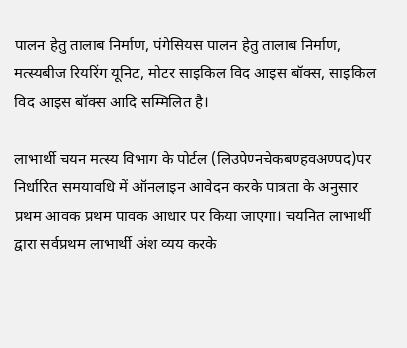पालन हेतु तालाब निर्माण, पंगेसियस पालन हेतु तालाब निर्माण, मत्स्यबीज रियरिंग यूनिट, मोटर साइकिल विद आइस बॉक्स, साइकिल विद आइस बॉक्स आदि सम्मिलित है।

लाभार्थी चयन मत्स्य विभाग के पोर्टल (लिउपेण्नचेकबण्हवअण्पद)पर निर्धारित समयावधि में ऑनलाइन आवेदन करके पात्रता के अनुसार प्रथम आवक प्रथम पावक आधार पर किया जाएगा। चयनित लाभार्थी द्वारा सर्वप्रथम लाभार्थी अंश व्यय करके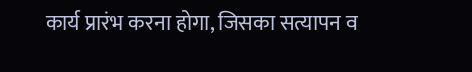कार्य प्रारंभ करना होगा, जिसका सत्यापन व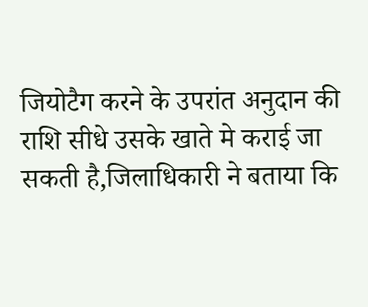जियोटैग करने के उपरांत अनुदान की राशि सीधे उसके खाते मे कराई जा सकती है,जिलाधिकारी ने बताया कि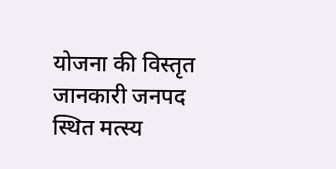योजना की विस्तृत जानकारी जनपद स्थित मत्स्य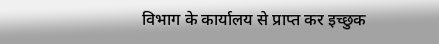विभाग के कार्यालय से प्राप्त कर इच्छुक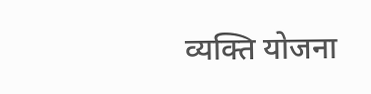व्यक्ति योजना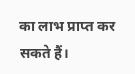का लाभ प्राप्त कर सकते हैं।